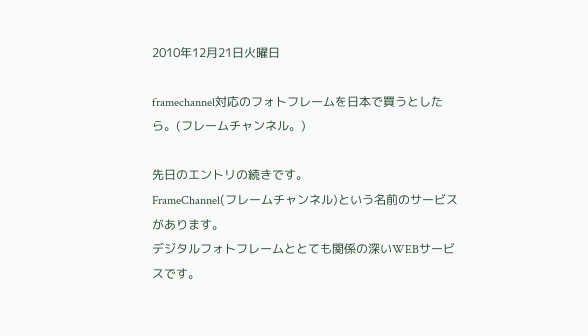2010年12月21日火曜日

framechannel対応のフォトフレームを日本で買うとしたら。(フレームチャンネル。)

先日のエントリの続きです。
FrameChannel(フレームチャンネル)という名前のサービスがあります。
デジタルフォトフレームととても関係の深いWEBサービスです。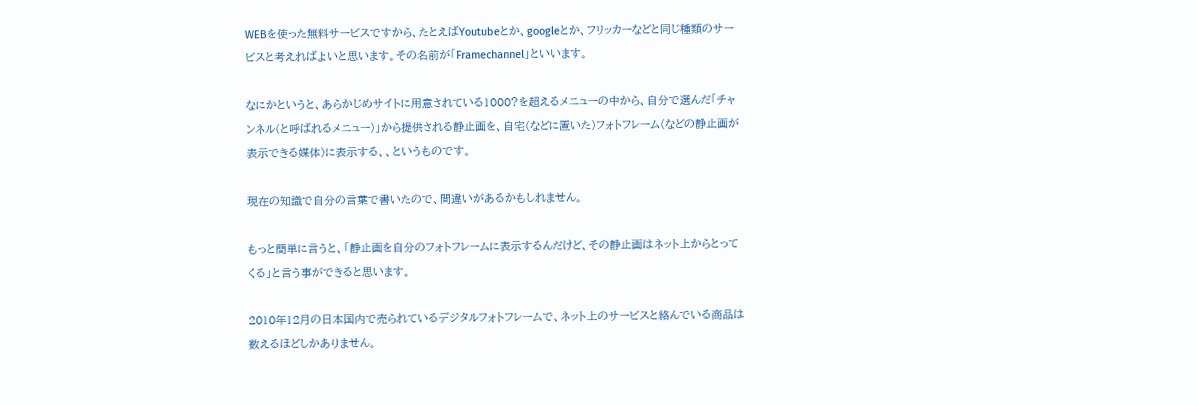WEBを使った無料サービスですから、たとえばYoutubeとか、googleとか、フリッカーなどと同じ種類のサービスと考えればよいと思います。その名前が「Framechannel」といいます。

なにかというと、あらかじめサイトに用意されている1000?を超えるメニューの中から、自分で選んだ「チャンネル(と呼ばれるメニュー)」から提供される静止画を、自宅(などに置いた)フォトフレーム(などの静止画が表示できる媒体)に表示する、、というものです。

現在の知識で自分の言葉で書いたので、間違いがあるかもしれません。

もっと簡単に言うと、「静止画を自分のフォトフレームに表示するんだけど、その静止画はネット上からとってくる」と言う事ができると思います。

2010年12月の日本国内で売られているデジタルフォトフレームで、ネット上のサービスと絡んでいる商品は数えるほどしかありません。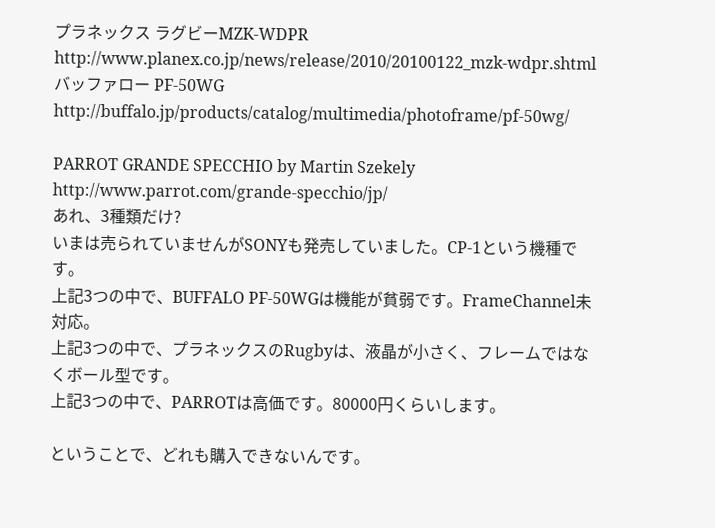プラネックス ラグビーMZK-WDPR
http://www.planex.co.jp/news/release/2010/20100122_mzk-wdpr.shtml
バッファロー PF-50WG
http://buffalo.jp/products/catalog/multimedia/photoframe/pf-50wg/

PARROT GRANDE SPECCHIO by Martin Szekely
http://www.parrot.com/grande-specchio/jp/
あれ、3種類だけ?
いまは売られていませんがSONYも発売していました。CP-1という機種です。
上記3つの中で、BUFFALO PF-50WGは機能が貧弱です。FrameChannel未対応。
上記3つの中で、プラネックスのRugbyは、液晶が小さく、フレームではなくボール型です。
上記3つの中で、PARROTは高価です。80000円くらいします。

ということで、どれも購入できないんです。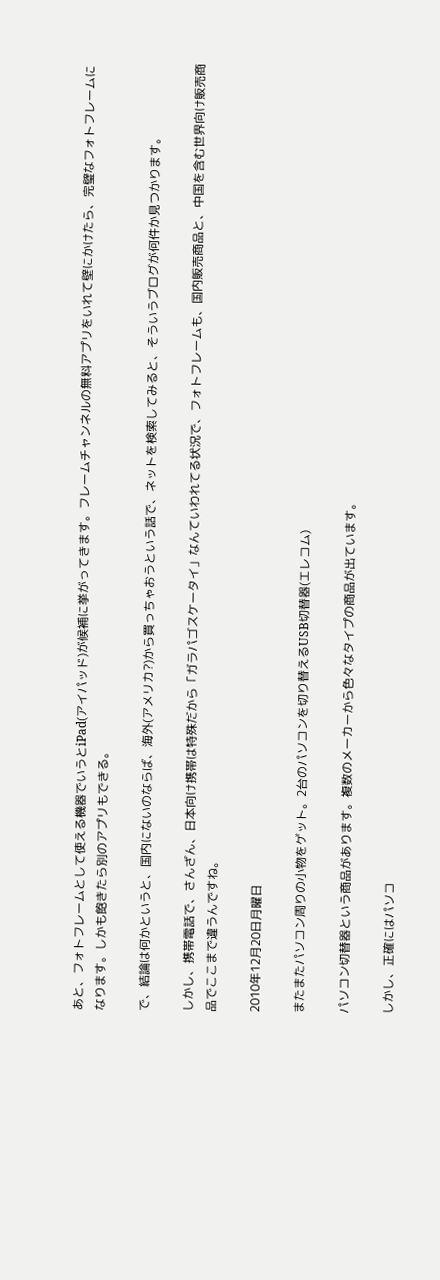あと、フォトフレームとして使える機器でいうとiPad(アイパッド)が候補に挙がってきます。フレームチャンネルの無料アプリをいれて壁にかけたら、完璧なフォトフレームになります。しかも飽きたら別のアプリもできる。

で、結論は何かというと、国内にないのならば、海外(アメリカ?)から買っちゃおうという話で、ネットを検索してみると、そういうブログが何件か見つかります。

しかし、携帯電話で、さんざん、日本向け携帯は特殊だから「ガラパゴスケータイ」なんていわれてる状況で、フォトフレームも、国内販売商品と、中国を含む世界向け販売商品でここまで違うんですね。

2010年12月20日月曜日

またまたパソコン周りの小物をゲット。2台のパソコンを切り替えるUSB切替器(エレコム)

パソコン切替器という商品があります。複数のメーカーから色々なタイプの商品が出ています。

しかし、正確にはパソコ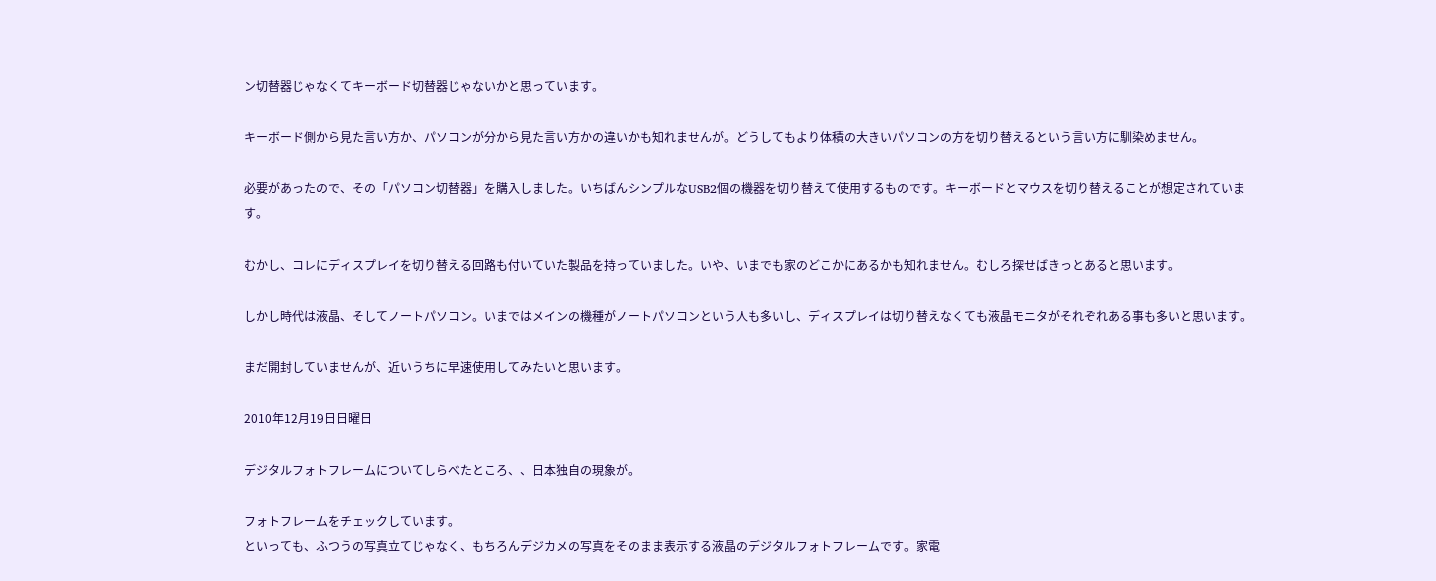ン切替器じゃなくてキーボード切替器じゃないかと思っています。

キーボード側から見た言い方か、パソコンが分から見た言い方かの違いかも知れませんが。どうしてもより体積の大きいパソコンの方を切り替えるという言い方に馴染めません。

必要があったので、その「パソコン切替器」を購入しました。いちばんシンプルなUSB2個の機器を切り替えて使用するものです。キーボードとマウスを切り替えることが想定されています。

むかし、コレにディスプレイを切り替える回路も付いていた製品を持っていました。いや、いまでも家のどこかにあるかも知れません。むしろ探せばきっとあると思います。

しかし時代は液晶、そしてノートパソコン。いまではメインの機種がノートパソコンという人も多いし、ディスプレイは切り替えなくても液晶モニタがそれぞれある事も多いと思います。

まだ開封していませんが、近いうちに早速使用してみたいと思います。

2010年12月19日日曜日

デジタルフォトフレームについてしらべたところ、、日本独自の現象が。

フォトフレームをチェックしています。
といっても、ふつうの写真立てじゃなく、もちろんデジカメの写真をそのまま表示する液晶のデジタルフォトフレームです。家電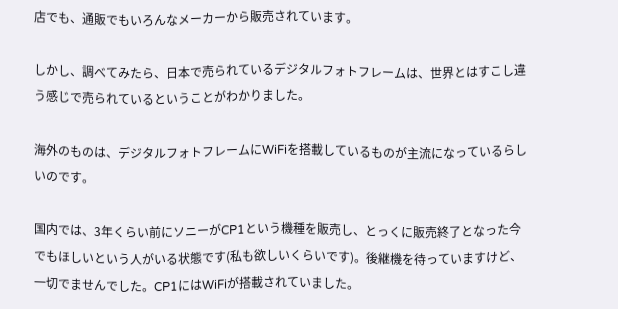店でも、通販でもいろんなメーカーから販売されています。

しかし、調べてみたら、日本で売られているデジタルフォトフレームは、世界とはすこし違う感じで売られているということがわかりました。

海外のものは、デジタルフォトフレームにWiFiを搭載しているものが主流になっているらしいのです。

国内では、3年くらい前にソニーがCP1という機種を販売し、とっくに販売終了となった今でもほしいという人がいる状態です(私も欲しいくらいです)。後継機を待っていますけど、一切でませんでした。CP1にはWiFiが搭載されていました。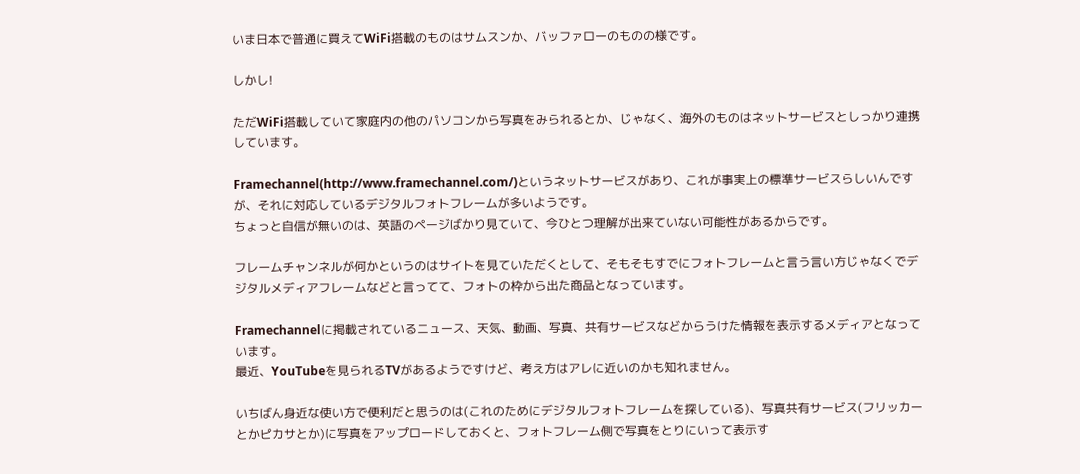いま日本で普通に買えてWiFi搭載のものはサムスンか、バッファローのものの様です。

しかし!

ただWiFi搭載していて家庭内の他のパソコンから写真をみられるとか、じゃなく、海外のものはネットサービスとしっかり連携しています。

Framechannel(http://www.framechannel.com/)というネットサービスがあり、これが事実上の標準サービスらしいんですが、それに対応しているデジタルフォトフレームが多いようです。
ちょっと自信が無いのは、英語のページばかり見ていて、今ひとつ理解が出来ていない可能性があるからです。

フレームチャンネルが何かというのはサイトを見ていただくとして、そもそもすでにフォトフレームと言う言い方じゃなくでデジタルメディアフレームなどと言ってて、フォトの枠から出た商品となっています。

Framechannelに掲載されているニュース、天気、動画、写真、共有サービスなどからうけた情報を表示するメディアとなっています。
最近、YouTubeを見られるTVがあるようですけど、考え方はアレに近いのかも知れません。

いちばん身近な使い方で便利だと思うのは(これのためにデジタルフォトフレームを探している)、写真共有サービス(フリッカーとかピカサとか)に写真をアップロードしておくと、フォトフレーム側で写真をとりにいって表示す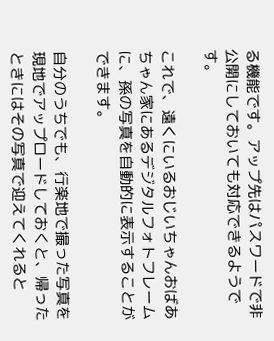る機能です。アップ先はパスワードで非公開にしておいても対応できるようです。

これで、遠くにいるおじいちゃんおばあちゃん家にあるデジタルフォトフレームに、孫の写真を自動的に表示することができます。

自分のうちでも、行楽地で撮った写真を現地でアップロードしておくと、帰ったときにはその写真で迎えてくれると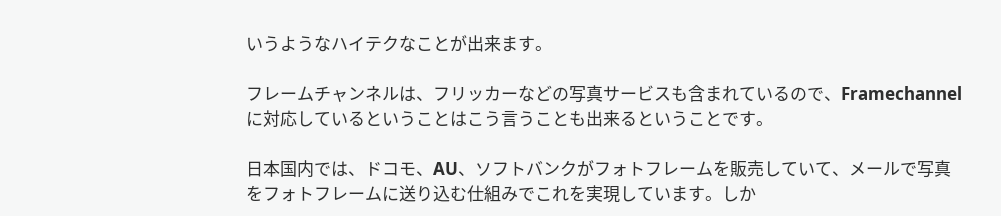いうようなハイテクなことが出来ます。

フレームチャンネルは、フリッカーなどの写真サービスも含まれているので、Framechannelに対応しているということはこう言うことも出来るということです。

日本国内では、ドコモ、AU、ソフトバンクがフォトフレームを販売していて、メールで写真をフォトフレームに送り込む仕組みでこれを実現しています。しか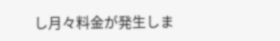し月々料金が発生しま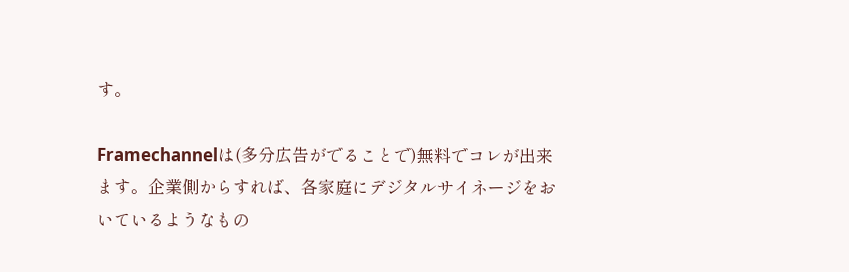す。

Framechannelは(多分広告がでることで)無料でコレが出来ます。企業側からすれば、各家庭にデジタルサイネージをおいているようなもの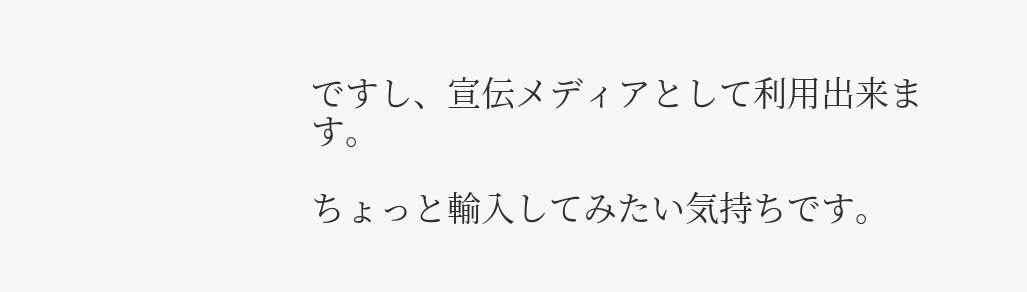ですし、宣伝メディアとして利用出来ます。

ちょっと輸入してみたい気持ちです。